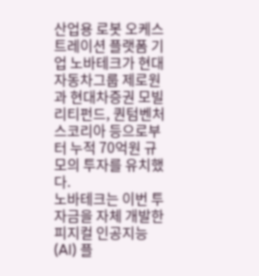산업용 로봇 오케스트레이션 플랫폼 기업 노바테크가 현대자동차그룹 제로원과 현대차증권 모빌리티펀드, 퀀텀벤처스코리아 등으로부터 누적 70억원 규모의 투자를 유치했다.
노바테크는 이번 투자금을 자체 개발한 피지컬 인공지능(AI) 플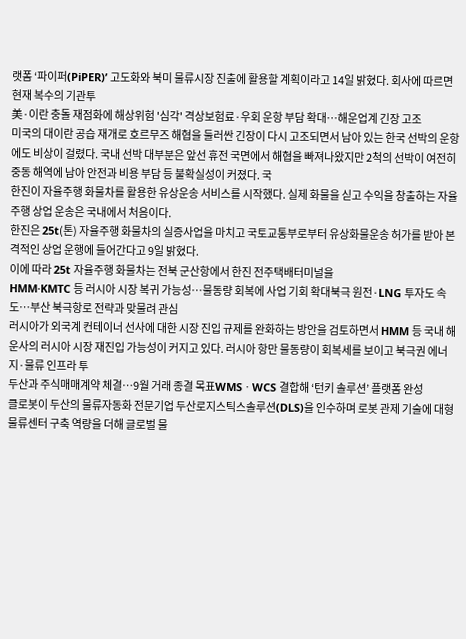랫폼 ‘파이퍼(PiPER)’ 고도화와 북미 물류시장 진출에 활용할 계획이라고 14일 밝혔다. 회사에 따르면 현재 복수의 기관투
美·이란 충돌 재점화에 해상위험 '심각' 격상보험료·우회 운항 부담 확대…해운업계 긴장 고조
미국의 대이란 공습 재개로 호르무즈 해협을 둘러싼 긴장이 다시 고조되면서 남아 있는 한국 선박의 운항에도 비상이 걸렸다. 국내 선박 대부분은 앞선 휴전 국면에서 해협을 빠져나왔지만 2척의 선박이 여전히 중동 해역에 남아 안전과 비용 부담 등 불확실성이 커졌다. 국
한진이 자율주행 화물차를 활용한 유상운송 서비스를 시작했다. 실제 화물을 싣고 수익을 창출하는 자율주행 상업 운송은 국내에서 처음이다.
한진은 25t(톤) 자율주행 화물차의 실증사업을 마치고 국토교통부로부터 유상화물운송 허가를 받아 본격적인 상업 운행에 들어간다고 9일 밝혔다.
이에 따라 25t 자율주행 화물차는 전북 군산항에서 한진 전주택배터미널을
HMM·KMTC 등 러시아 시장 복귀 가능성…물동량 회복에 사업 기회 확대북극 원전·LNG 투자도 속도…부산 북극항로 전략과 맞물려 관심
러시아가 외국계 컨테이너 선사에 대한 시장 진입 규제를 완화하는 방안을 검토하면서 HMM 등 국내 해운사의 러시아 시장 재진입 가능성이 커지고 있다. 러시아 항만 물동량이 회복세를 보이고 북극권 에너지·물류 인프라 투
두산과 주식매매계약 체결…9월 거래 종결 목표WMSㆍWCS 결합해 ‘턴키 솔루션’ 플랫폼 완성
클로봇이 두산의 물류자동화 전문기업 두산로지스틱스솔루션(DLS)을 인수하며 로봇 관제 기술에 대형 물류센터 구축 역량을 더해 글로벌 물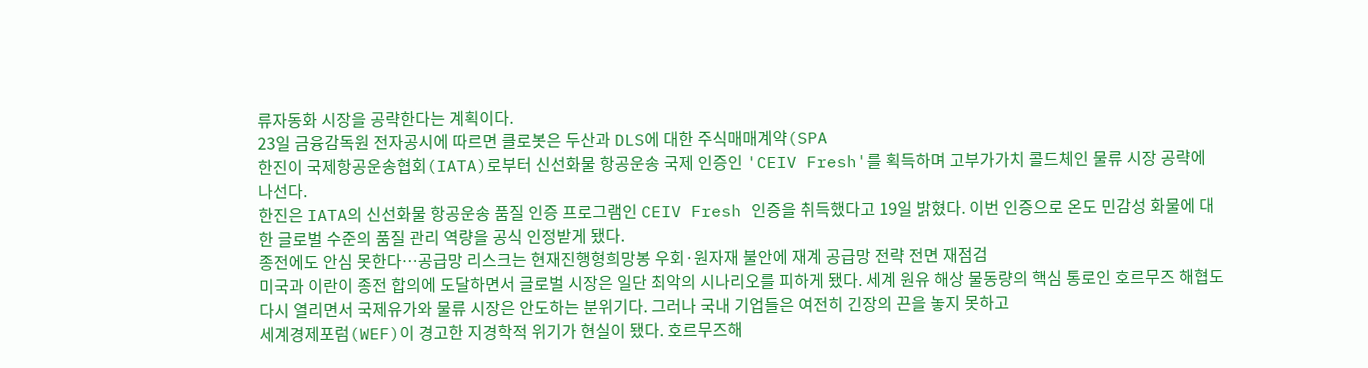류자동화 시장을 공략한다는 계획이다.
23일 금융감독원 전자공시에 따르면 클로봇은 두산과 DLS에 대한 주식매매계약(SPA
한진이 국제항공운송협회(IATA)로부터 신선화물 항공운송 국제 인증인 'CEIV Fresh'를 획득하며 고부가가치 콜드체인 물류 시장 공략에 나선다.
한진은 IATA의 신선화물 항공운송 품질 인증 프로그램인 CEIV Fresh 인증을 취득했다고 19일 밝혔다. 이번 인증으로 온도 민감성 화물에 대한 글로벌 수준의 품질 관리 역량을 공식 인정받게 됐다.
종전에도 안심 못한다…공급망 리스크는 현재진행형희망봉 우회·원자재 불안에 재계 공급망 전략 전면 재점검
미국과 이란이 종전 합의에 도달하면서 글로벌 시장은 일단 최악의 시나리오를 피하게 됐다. 세계 원유 해상 물동량의 핵심 통로인 호르무즈 해협도 다시 열리면서 국제유가와 물류 시장은 안도하는 분위기다. 그러나 국내 기업들은 여전히 긴장의 끈을 놓지 못하고
세계경제포럼(WEF)이 경고한 지경학적 위기가 현실이 됐다. 호르무즈해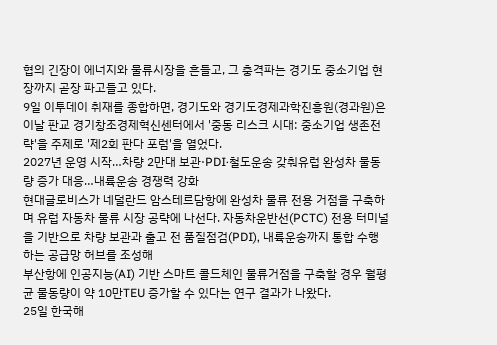협의 긴장이 에너지와 물류시장을 흔들고, 그 충격파는 경기도 중소기업 현장까지 곧장 파고들고 있다.
9일 이투데이 취재를 종합하면, 경기도와 경기도경제과학진흥원(경과원)은 이날 판교 경기창조경제혁신센터에서 '중동 리스크 시대: 중소기업 생존전략'을 주제로 '제2회 판다 포럼'을 열었다.
2027년 운영 시작…차량 2만대 보관·PDI·철도운송 갖춰유럽 완성차 물동량 증가 대응…내륙운송 경쟁력 강화
현대글로비스가 네덜란드 암스테르담항에 완성차 물류 전용 거점을 구축하며 유럽 자동차 물류 시장 공략에 나선다. 자동차운반선(PCTC) 전용 터미널을 기반으로 차량 보관과 출고 전 품질점검(PDI), 내륙운송까지 통합 수행하는 공급망 허브를 조성해
부산항에 인공지능(AI) 기반 스마트 콜드체인 물류거점을 구축할 경우 월평균 물동량이 약 10만TEU 증가할 수 있다는 연구 결과가 나왔다.
25일 한국해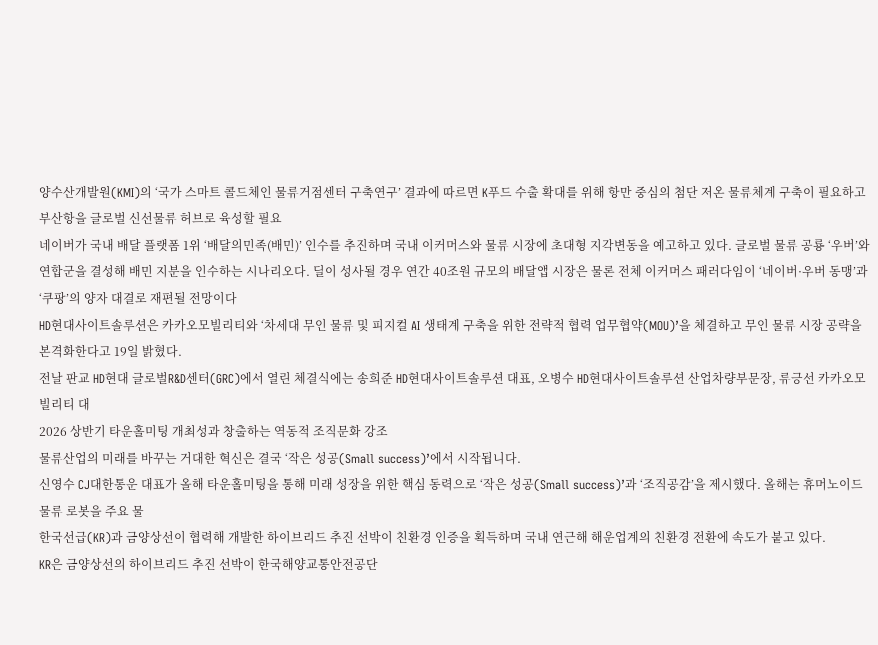양수산개발원(KMI)의 ‘국가 스마트 콜드체인 물류거점센터 구축연구’ 결과에 따르면 K푸드 수출 확대를 위해 항만 중심의 첨단 저온 물류체계 구축이 필요하고 부산항을 글로벌 신선물류 허브로 육성할 필요
네이버가 국내 배달 플랫폼 1위 ‘배달의민족(배민)’ 인수를 추진하며 국내 이커머스와 물류 시장에 초대형 지각변동을 예고하고 있다. 글로벌 물류 공룡 ‘우버’와 연합군을 결성해 배민 지분을 인수하는 시나리오다. 딜이 성사될 경우 연간 40조원 규모의 배달앱 시장은 물론 전체 이커머스 패러다임이 ‘네이버·우버 동맹’과 ‘쿠팡’의 양자 대결로 재편될 전망이다
HD현대사이트솔루션은 카카오모빌리티와 ‘차세대 무인 물류 및 피지컬 AI 생태계 구축을 위한 전략적 협력 업무협약(MOU)’을 체결하고 무인 물류 시장 공략을 본격화한다고 19일 밝혔다.
전날 판교 HD현대 글로벌R&D센터(GRC)에서 열린 체결식에는 송희준 HD현대사이트솔루션 대표, 오병수 HD현대사이트솔루션 산업차량부문장, 류긍선 카카오모빌리티 대
2026 상반기 타운홀미팅 개최성과 창출하는 역동적 조직문화 강조
물류산업의 미래를 바꾸는 거대한 혁신은 결국 ‘작은 성공(Small success)’에서 시작됩니다.
신영수 CJ대한통운 대표가 올해 타운홀미팅을 통해 미래 성장을 위한 핵심 동력으로 ‘작은 성공(Small success)’과 ‘조직공감’을 제시했다. 올해는 휴머노이드 물류 로봇을 주요 물
한국선급(KR)과 금양상선이 협력해 개발한 하이브리드 추진 선박이 친환경 인증을 획득하며 국내 연근해 해운업계의 친환경 전환에 속도가 붙고 있다.
KR은 금양상선의 하이브리드 추진 선박이 한국해양교통안전공단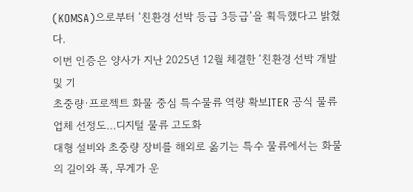(KOMSA)으로부터 ‘친환경 선박 등급 3등급’을 획득했다고 밝혔다.
이번 인증은 양사가 지난 2025년 12월 체결한 ‘친환경 선박 개발 및 기
초중량·프로젝트 화물 중심 특수물류 역량 확보ITER 공식 물류업체 선정도…디지털 물류 고도화
대형 설비와 초중량 장비를 해외로 옮기는 특수 물류에서는 화물의 길이와 폭, 무게가 운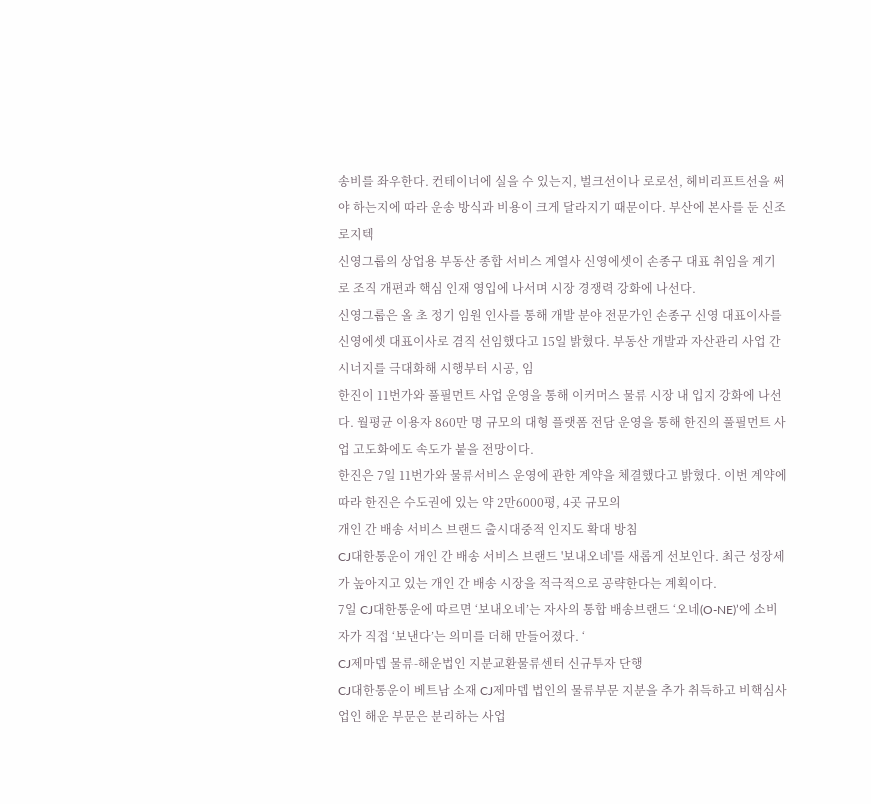송비를 좌우한다. 컨테이너에 실을 수 있는지, 벌크선이나 로로선, 헤비리프트선을 써야 하는지에 따라 운송 방식과 비용이 크게 달라지기 때문이다. 부산에 본사를 둔 신조로지텍
신영그룹의 상업용 부동산 종합 서비스 계열사 신영에셋이 손종구 대표 취임을 계기로 조직 개편과 핵심 인재 영입에 나서며 시장 경쟁력 강화에 나선다.
신영그룹은 올 초 정기 임원 인사를 통해 개발 분야 전문가인 손종구 신영 대표이사를 신영에셋 대표이사로 겸직 선임했다고 15일 밝혔다. 부동산 개발과 자산관리 사업 간 시너지를 극대화해 시행부터 시공, 임
한진이 11번가와 풀필먼트 사업 운영을 통해 이커머스 물류 시장 내 입지 강화에 나선다. 월평균 이용자 860만 명 규모의 대형 플랫폼 전담 운영을 통해 한진의 풀필먼트 사업 고도화에도 속도가 붙을 전망이다.
한진은 7일 11번가와 물류서비스 운영에 관한 계약을 체결했다고 밝혔다. 이번 계약에 따라 한진은 수도권에 있는 약 2만6000평, 4곳 규모의
개인 간 배송 서비스 브랜드 출시대중적 인지도 확대 방침
CJ대한통운이 개인 간 배송 서비스 브랜드 '보내오네'를 새롭게 선보인다. 최근 성장세가 높아지고 있는 개인 간 배송 시장을 적극적으로 공략한다는 계획이다.
7일 CJ대한통운에 따르면 ‘보내오네’는 자사의 통합 배송브랜드 ‘오네(O-NE)’에 소비자가 직접 ‘보낸다’는 의미를 더해 만들어졌다. ‘
CJ제마뎁 물류-해운법인 지분교환물류센터 신규투자 단행
CJ대한통운이 베트남 소재 CJ제마뎁 법인의 물류부문 지분을 추가 취득하고 비핵심사업인 해운 부문은 분리하는 사업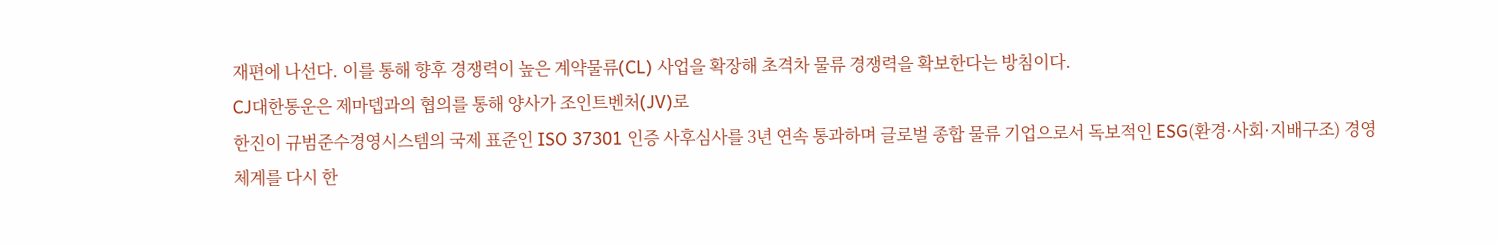재편에 나선다. 이를 통해 향후 경쟁력이 높은 계약물류(CL) 사업을 확장해 초격차 물류 경쟁력을 확보한다는 방침이다.
CJ대한통운은 제마뎁과의 협의를 통해 양사가 조인트벤처(JV)로
한진이 규범준수경영시스템의 국제 표준인 ISO 37301 인증 사후심사를 3년 연속 통과하며 글로벌 종합 물류 기업으로서 독보적인 ESG(환경·사회·지배구조) 경영 체계를 다시 한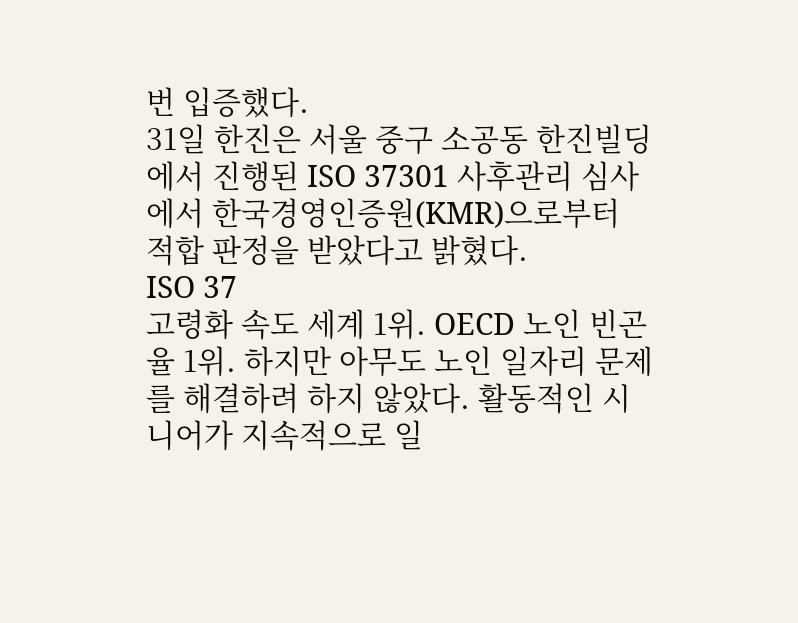번 입증했다.
31일 한진은 서울 중구 소공동 한진빌딩에서 진행된 ISO 37301 사후관리 심사에서 한국경영인증원(KMR)으로부터 적합 판정을 받았다고 밝혔다.
ISO 37
고령화 속도 세계 1위. OECD 노인 빈곤율 1위. 하지만 아무도 노인 일자리 문제를 해결하려 하지 않았다. 활동적인 시니어가 지속적으로 일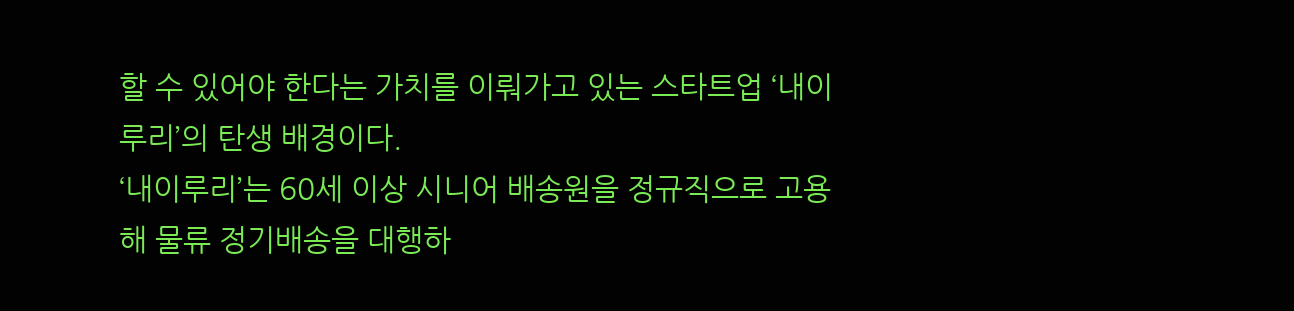할 수 있어야 한다는 가치를 이뤄가고 있는 스타트업 ‘내이루리’의 탄생 배경이다.
‘내이루리’는 60세 이상 시니어 배송원을 정규직으로 고용해 물류 정기배송을 대행하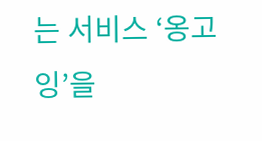는 서비스 ‘옹고잉’을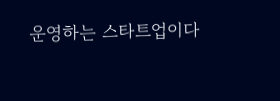운영하는 스타트업이다